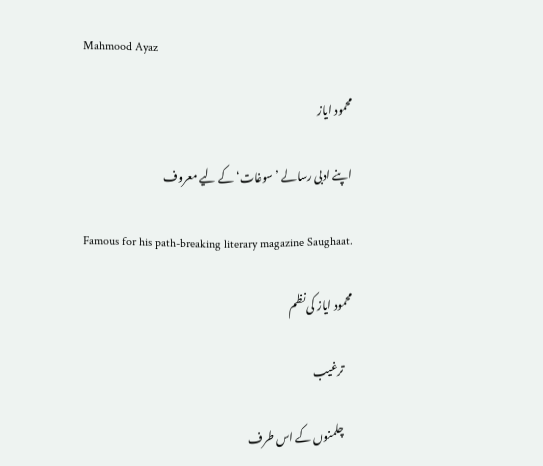Mahmood Ayaz

محمود ایاز

اپنے ادبی رسالے ’سوغات‘ کے لیے معروف

Famous for his path-breaking literary magazine Saughaat.

محمود ایاز کی نظم

    ترغیب

    چلمنوں کے اس طرف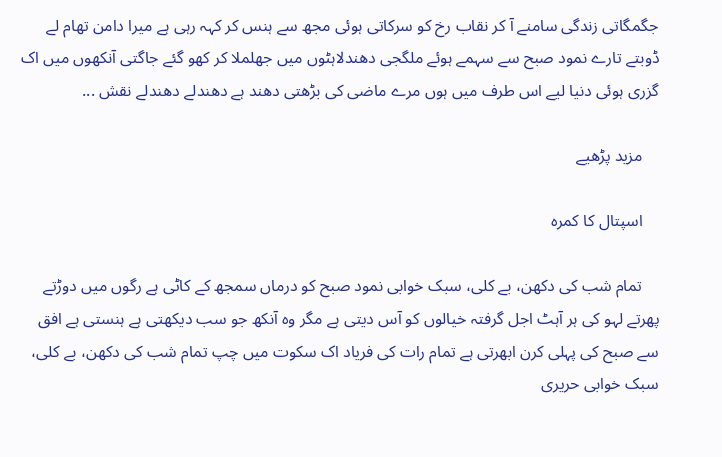جگمگاتی زندگی سامنے آ کر نقاب رخ کو سرکاتی ہوئی مجھ سے ہنس کر کہہ رہی ہے میرا دامن تھام لے ڈوبتے تارے نمود صبح سے سہمے ہوئے ملگجی دھندلاہٹوں میں جھلملا کر کھو گئے جاگتی آنکھوں میں اک گزری ہوئی دنیا لیے اس طرف میں ہوں مرے ماضی کی بڑھتی دھند ہے دھندلے دھندلے نقش ...

    مزید پڑھیے

    اسپتال کا کمرہ

    تمام شب کی دکھن، بے کلی، سبک خوابی نمود صبح کو درماں سمجھ کے کاٹی ہے رگوں میں دوڑتے پھرتے لہو کی ہر آہٹ اجل گرفتہ خیالوں کو آس دیتی ہے مگر وہ آنکھ جو سب دیکھتی ہے ہنستی ہے افق سے صبح کی پہلی کرن ابھرتی ہے تمام رات کی فریاد اک سکوت میں چپ تمام شب کی دکھن، بے کلی، سبک خوابی حریری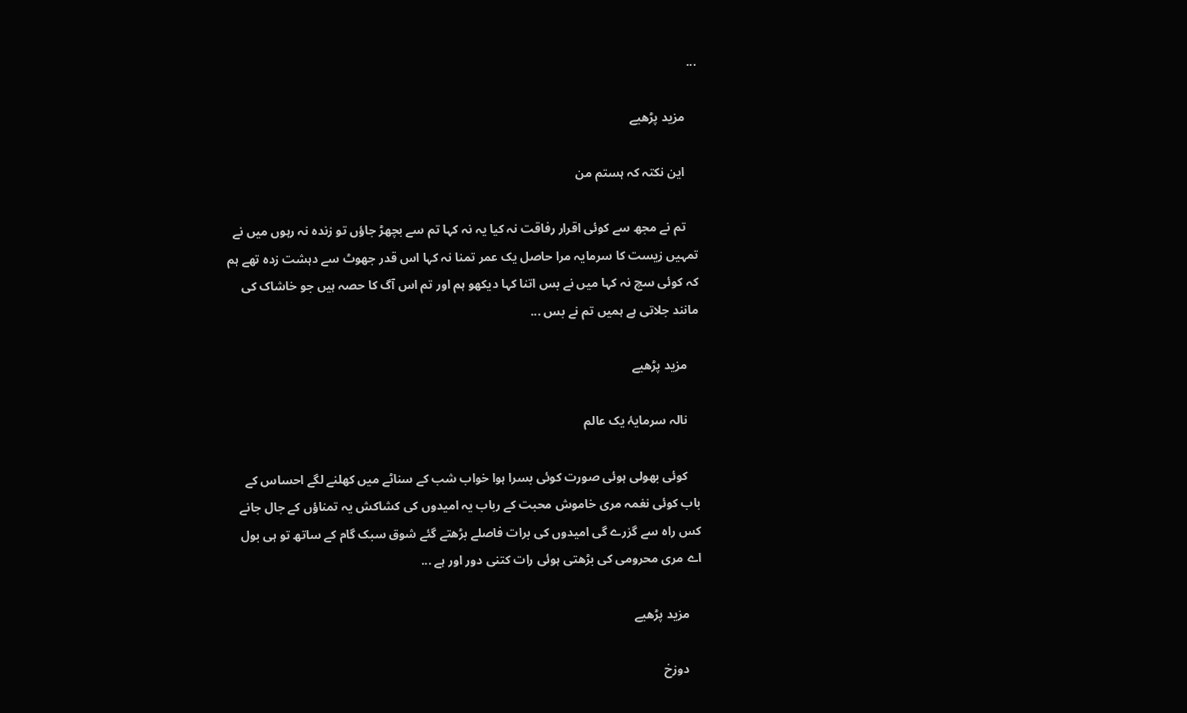...

    مزید پڑھیے

    این نکتہ کہ ہستم من

    تم نے مجھ سے کوئی اقرار‌‌ رفاقت نہ کیا یہ نہ کہا تم سے بچھڑ جاؤں تو زندہ نہ رہوں میں نے تمہیں زیست کا سرمایہ مرا حاصل یک عمر‌ تمنا نہ کہا اس قدر جھوٹ سے دہشت زدہ تھے ہم کہ کوئی سچ نہ کہا میں نے بس اتنا کہا دیکھو ہم اور تم اس آگ کا حصہ ہیں جو خاشاک کی مانند جلاتی ہے ہمیں تم نے بس ...

    مزید پڑھیے

    نالہ سرمایۂ یک عالم

    کوئی بھولی ہوئی صورت کوئی بسرا ہوا خواب شب کے سناٹے میں کھلنے لگے احساس کے باب کوئی نغمہ مری خاموش محبت کے رباب یہ امیدوں کی کشاکش یہ تمناؤں کے جال جانے کس راہ سے گزرے گی امیدوں کی برات فاصلے بڑھتے گئے شوق سبک گام کے ساتھ تو ہی بول اے مری محرومی کی بڑھتی ہوئی رات کتنی دور اور ہے ...

    مزید پڑھیے

    دوزخ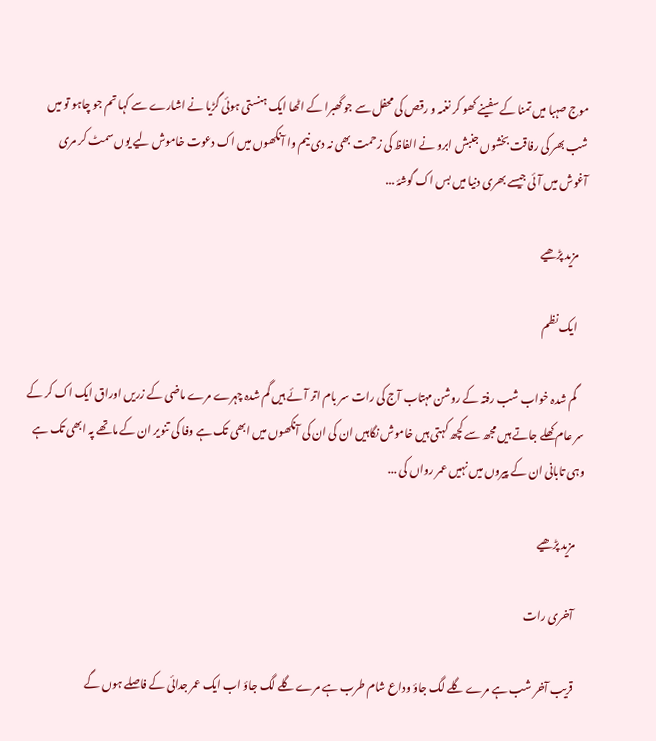موج صہبا میں تمنا کے سفینے کھو کر نغمہ و رقص کی محفل سے جو گھبرا کے اٹھا ایک ہنستی ہوئی گڑیا نے اشارے سے کہا تم جو چاہو تو میں شب بھر کی رفاقت بخشوں جنبش ابرو نے الفاظ کی زحمت بھی نہ دی نیم وا آنکھوں میں اک دعوت خاموش لیے یوں سمٹ کر مری آغوش میں آئی جیسے بھری دنیا میں بس اک گوشۂ ...

    مزید پڑھیے

    ایک نظم

    گم شدہ خواب شب رفتہ کے روشن مہتاب آج کی رات سر بام اتر آئے ہیں گم شدہ چہرے مرے ماضی کے زریں اوراق ایک اک کر کے سر عام کھلے جاتے ہیں مجھ سے کچھ کہتی ہیں خاموش نگاہیں ان کی ان کی آنکھوں میں ابھی تک ہے وفا کی تنویر ان کے ماتھے پہ ابھی تک ہے وہی تابانی ان کے پیروں میں نہیں عمر رواں کی ...

    مزید پڑھیے

    آخری رات

    قریب آخر شب ہے مرے گلے لگ جاؤ وداع شام طرب ہے مرے گلے لگ جاؤ اب ایک عمر جدائی کے فاصلے ہوں گے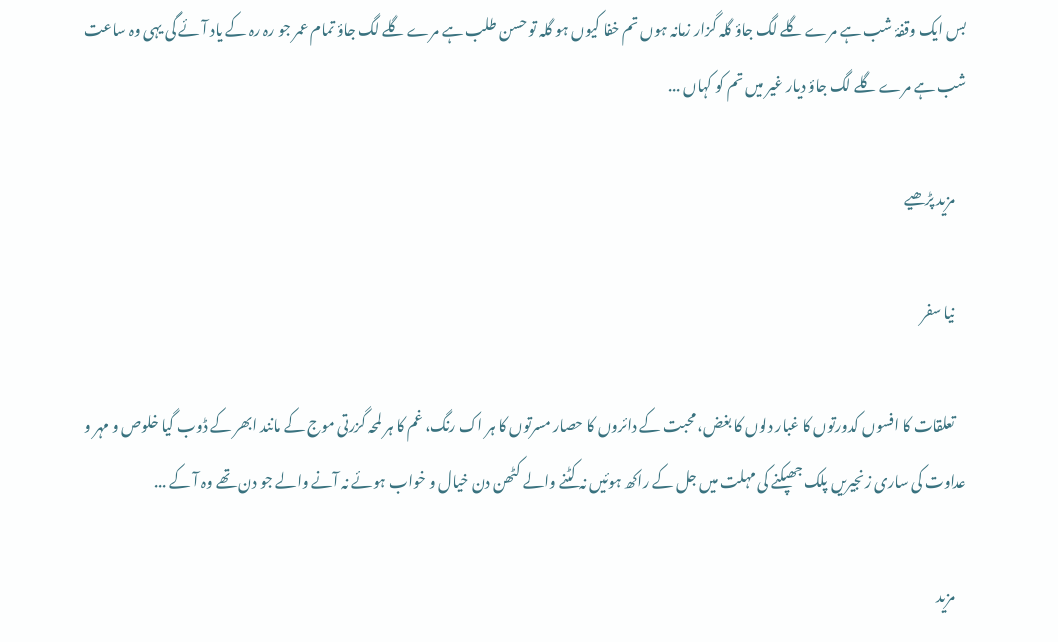بس ایک وقفۂ شب ہے مرے گلے لگ جاؤ گلہ گزار زمانہ ہوں تم خفا کیوں ہو گلہ تو حسن طلب ہے مرے گلے لگ جاؤ تمام عمر جو رہ رہ کے یاد آئے گی یہی وہ ساعت شب ہے مرے گلے لگ جاؤ دیار غیر میں تم کو کہاں ...

    مزید پڑھیے

    نیا سفر

    تعلقات کا افسوں کدورتوں کا غبار دلوں کا بغض، محبت کے دائروں کا حصار مسرتوں کا ہر اک رنگ، غم کا ہر لمحہ گزرتی موج کے مانند ابھر کے ڈوب گیا خلوص و مہر و عداوت کی ساری زنجیریں پلک جھپکنے کی مہلت میں جل کے راکھ ہوئیں نہ کٹنے والے کٹھن دن خیال و خواب ہوئے نہ آنے والے جو دن تھے وہ آ کے ...

    مزید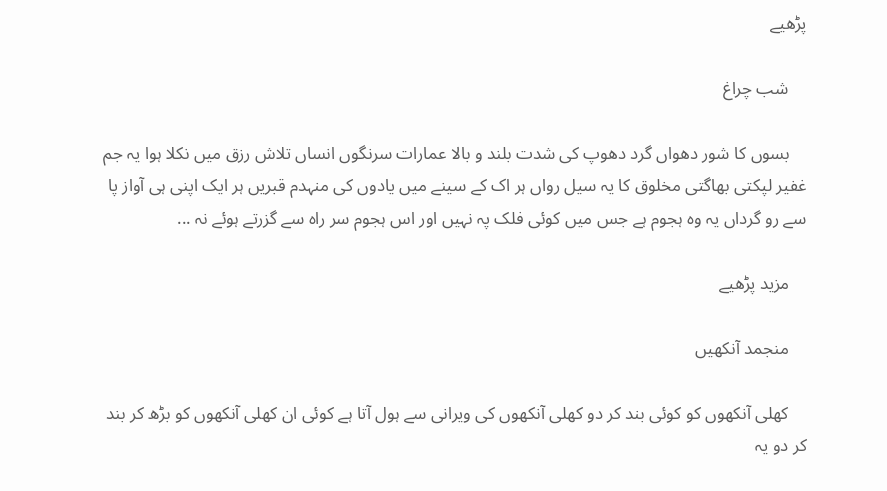پڑھیے

    شب چراغ

    بسوں کا شور دھواں گرد دھوپ کی شدت بلند و بالا عمارات سرنگوں انساں تلاش رزق میں نکلا ہوا یہ جم غفیر لپکتی بھاگتی مخلوق کا یہ سیل رواں ہر اک کے سینے میں یادوں کی منہدم قبریں ہر ایک اپنی ہی آواز پا سے رو گرداں یہ وہ ہجوم ہے جس میں کوئی فلک پہ نہیں اور اس ہجوم سر راہ سے گزرتے ہوئے نہ ...

    مزید پڑھیے

    منجمد آنکھیں

    کھلی آنکھوں کو کوئی بند کر دو کھلی آنکھوں کی ویرانی سے ہول آتا ہے کوئی ان کھلی آنکھوں کو بڑھ کر بند کر دو یہ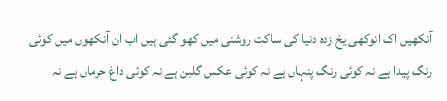آنکھیں اک انوکھی یخ زدہ دنیا کی ساکت روشنی میں کھو گئی ہیں اب ان آنکھوں میں کوئی رنگ پیدا ہے نہ کوئی رنگ پنہاں ہے نہ کوئی عکس گلبن ہے نہ کوئی داغ حرماں ہے نہ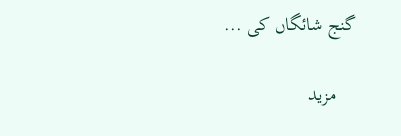گنج شائگاں کی ...

    مزید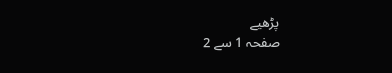پڑھیے
صفحہ 1 سے 2